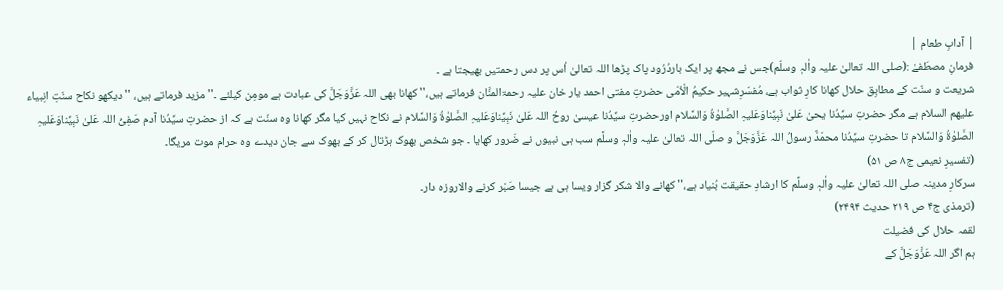| آدابِ طعام |
فرمانِ مصطَفےٰ :(صلی اللہ تعالیٰ علیہ واٰلہٖ وسلّم)جس نے مجھ پر ایک باردُرُود پاک پڑھا اللہ تعالیٰ اُس پر دس رحمتیں بھیجتا ہے ۔
شریعت و سنّت کے مطابِق حلال کھانا کارِ ثواب ہے، مُفسّرِشہیر حکیمُ الْاُمّی حضرتِ مفتی احمد یار خان علیہ رحمۃالمنَّان فرماتے ہیں،'' کھانا بھی اللہ عَزَّوَجَلَّ کی عبادت ہے مومِن کیلئے ۔'' مزید فرماتے ہیں، '' دیکھو نکاح سنّتِ انِبیاء علیھم السلام ہے مگر حضرتِ سیِّدُنا یحیٰ عَلیٰ نَبِیِّناوَعَلیہِ الصَّلوٰۃُ وَالسَّلام اورحضرتِ سیِّدُنا عیسیٰ روحُ اللہ عَلیٰ نَبِیِّناوَعَلیہِ الصَّلوٰۃُ وَالسَّلام نے نکاح نہیں کیا مگر کھانا وہ سنّت ہے کہ از حضرتِ سیِّدُنا آدم صَفِیُّ اللہ عَلیٰ نَبِیِّناوَعَلیہِ الصَّلوٰۃُ وَالسَّلام تا حضرتِ سیِّدُنا محمّدٌّ رسولُ اللہ عَزَّوَجَلَّ و صلّی اللہ تعالیٰ علیہ واٰلہٖ وسلَّم سب ہی نبیوں نے ضَرور کھایا ۔ جو شخص بھوک ہڑتال کر کے بھوک سے جان دیدے وہ حرام موت مریگا۔
(تفسیرِ نعیمی ج۸ ص ۵۱)
سرکارِ مدینہ صلی اللہ تعالیٰ علیہ واٰلہٖ وسلَّم کا ارشادِ حقیقت بُنیاد ہے،'' کھانے والا شکر گزار ویسا ہی ہے جیسا صَبْر کرنے والاروزہ دار۔
(ترمذی ج۴ ص ۲۱۹ حدیث ۲۴۹۴)
لقمہ حلال کی فضیلت
ہم اگر اللہ عَزَّوَجَلَّ کے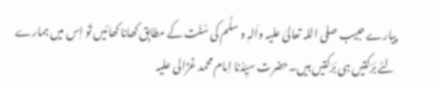پیارے حبیب صلی اللہ تعالیٰ علیہ واٰلہٖ و سلَّم کی سُنّت کے مطابِق کھانا کھائیں تَو اِس میں ہمارے لئے بَرَکتیں ہی بَرَکتیں ہیں۔حضرت سیِّدُنا اِمام محمد غَزَالی علیہ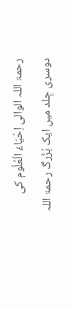رحمۃ اللہ الوالی اِحْیَاءُ الْعُلُوم کی دوسری جِلد میں ایک بُزُرگ رحمۃ اللہ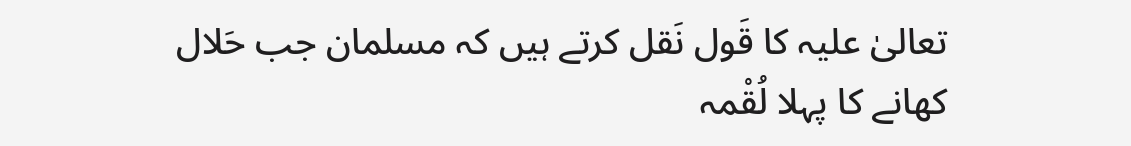تعالیٰ علیہ کا قَول نَقل کرتے ہیں کہ مسلمان جب حَلال کھانے کا پہلا لُقْمہ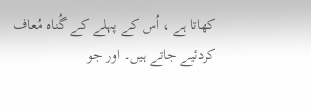کھاتا ہے ، اُس کے پہلے کے گُناہ مُعاف کردئيے جاتے ہیں۔ اور جو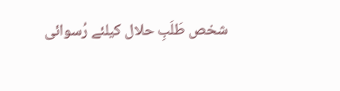شخص طَلَبِ حلال کیلئے رُسوائی